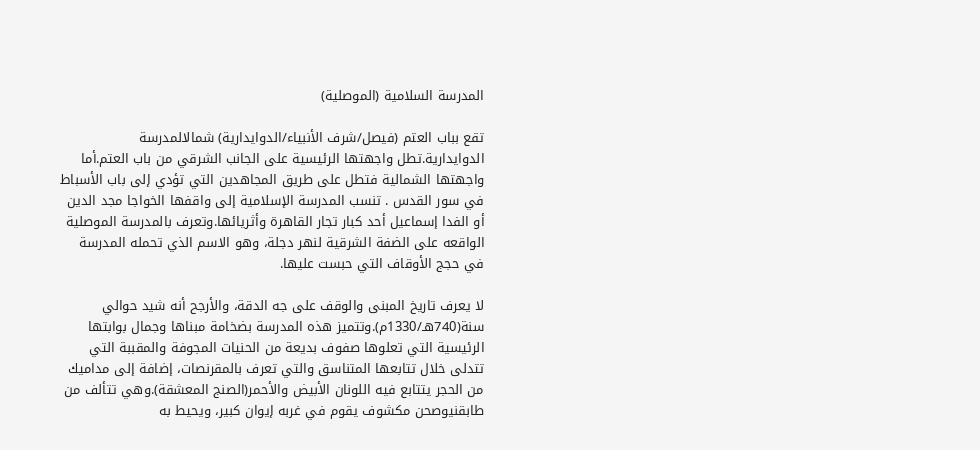المدرسة السلامية (الموصلية)

تقع بباب العتم (فيصل/شرف الأنبياء/الدوايدارية) شمالالمدرسة الدوايدارية.تطل واجهتها الرئيسية على الجانب الشرقي من باب العتم.أما واجهتها الشمالية فتطل على طريق المجاهدين التي تؤدي إلى باب الأسباط في سور القدس . تنسب المدرسة الإسلامية إلى واقفها الخواجا مجد الدين أو الفدا إسماعيل أحد كبار تجار القاهرة وأثريائها.وتعرف بالمدرسة الموصلية الواقعه على الضفة الشرقية لنهر دجلة، وهو الاسم الذي تحمله المدرسة في حجج الأوقاف التي حبست عليها.

لا يعرف تاريخ المبنى والوقف على جه الدقة، والأرجح أنه شيد حوالي سنة(740هـ/1330م).وتتميز هذه المدرسة بضخامة مبناها وجمال بوابتها الرئيسية التي تعلوها صفوف بديعة من الحنيات المجوفة والمقببة التي تتدلى خلال تتابعها المتناسق والتي تعرف بالمقرنصات، إضافة إلى مداميك من الحجر يتتابع فيه اللونان الأبيض والأحمر(الصنج المعشقة).وهي تتألف من طابقنيوصحن مكشوف يقوم في غربه إيوان كبير، ويحيط به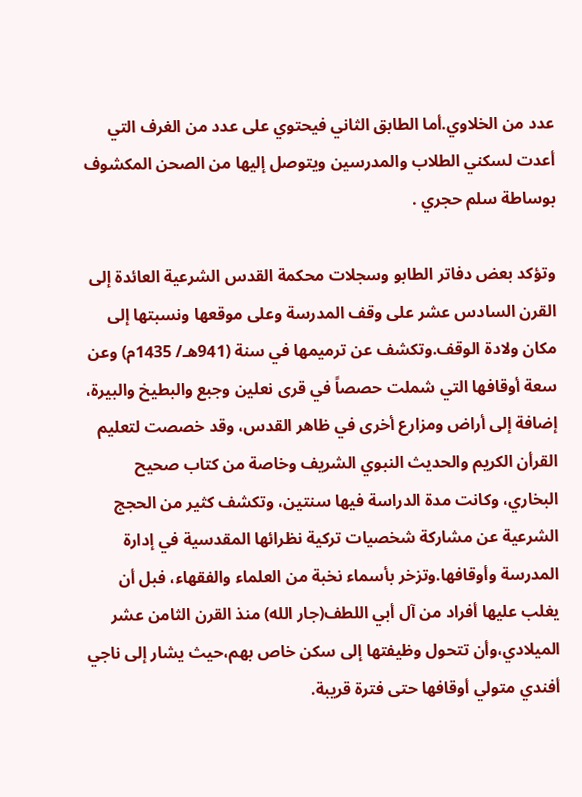عدد من الخلاوي.أما الطابق الثاني فيحتوي على عدد من الغرف التي أعدت لسكني الطلاب والمدرسين ويتوصل إليها من الصحن المكشوف بوساطة سلم حجري .

وتؤكد بعض دفاتر الطابو وسجلات محكمة القدس الشرعية العائدة إلى القرن السادس عشر على وقف المدرسة وعلى موقعها ونسبتها إلى مكان ولادة الوقف.وتكشف عن ترميمها في سنة (941هـ/ 1435م) وعن سعة أوقافها التي شملت حصصاً في قرى نعلين وجبع والبطيخ والبيرة، إضافة إلى أراض ومزارع أخرى في ظاهر القدس، وقد خصصت لتعليم القرأن الكريم والحديث النبوي الشريف وخاصة من كتاب صحيح البخاري، وكانت مدة الدراسة فيها سنتين، وتكشف كثير من الحجج الشرعية عن مشاركة شخصيات تركية نظرائها المقدسية في إدارة المدرسة وأوقافها.وتزخر بأسماء نخبة من العلماء والفقهاء، فبل أن يغلب عليها أفراد من آل أبي اللطف(جار الله) منذ القرن الثامن عشر الميلادي،وأن تتحول وظيفتها إلى سكن خاص بهم،حيث يشار إلى ناجي أفندي متولي أوقافها حتى فترة قريبة.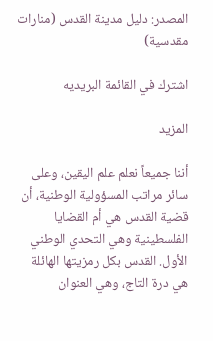المصدر: دليل مدينة القدس (منارات مقدسية)

اشترك في القائمة البريديه

المزيد

أننا جميعاً نعلم علم اليقين، وعلى سائر مراتب المسؤولية الوطنية، أن قضية القدس هي أم القضايا الفلسطينية وهي التحدي الوطني الأول. القدس بكل رمزيتها الهائلة هي درة التاج، وهي العنوان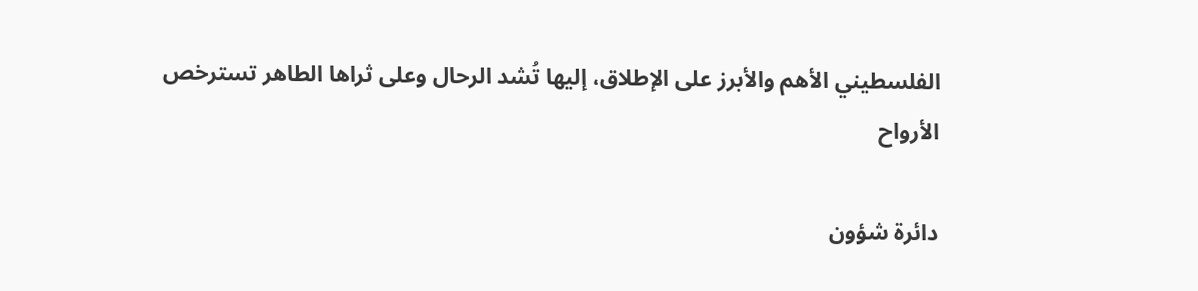الفلسطيني الأهم والأبرز على الإطلاق، إليها تُشد الرحال وعلى ثراها الطاهر تسترخص الأرواح

دائرة شؤون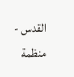القدس - منظمة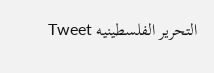التحرير الفلسطينيه Tweet